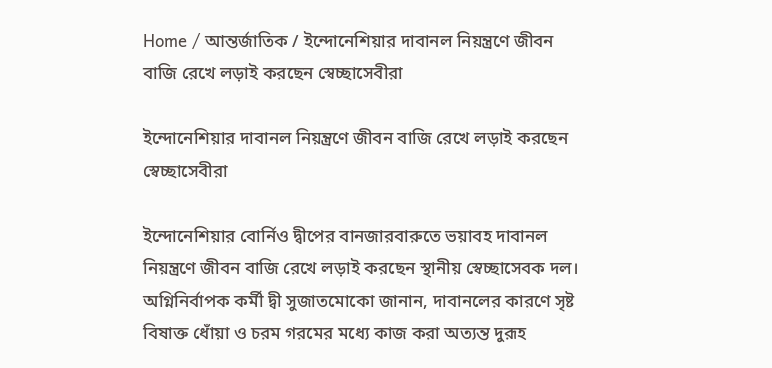Home / আন্তর্জাতিক / ইন্দোনেশিয়ার দাবানল নিয়ন্ত্রণে জীবন বাজি রেখে লড়াই করছেন স্বেচ্ছাসেবীরা

ইন্দোনেশিয়ার দাবানল নিয়ন্ত্রণে জীবন বাজি রেখে লড়াই করছেন স্বেচ্ছাসেবীরা

ইন্দোনেশিয়ার বোর্নিও দ্বীপের বানজারবারুতে ভয়াবহ দাবানল নিয়ন্ত্রণে জীবন বাজি রেখে লড়াই করছেন স্থানীয় স্বেচ্ছাসেবক দল। অগ্নিনির্বাপক কর্মী দ্বী সুজাতমোকো জানান, দাবানলের কারণে সৃষ্ট বিষাক্ত ধোঁয়া ও চরম গরমের মধ্যে কাজ করা অত্যন্ত দুরূহ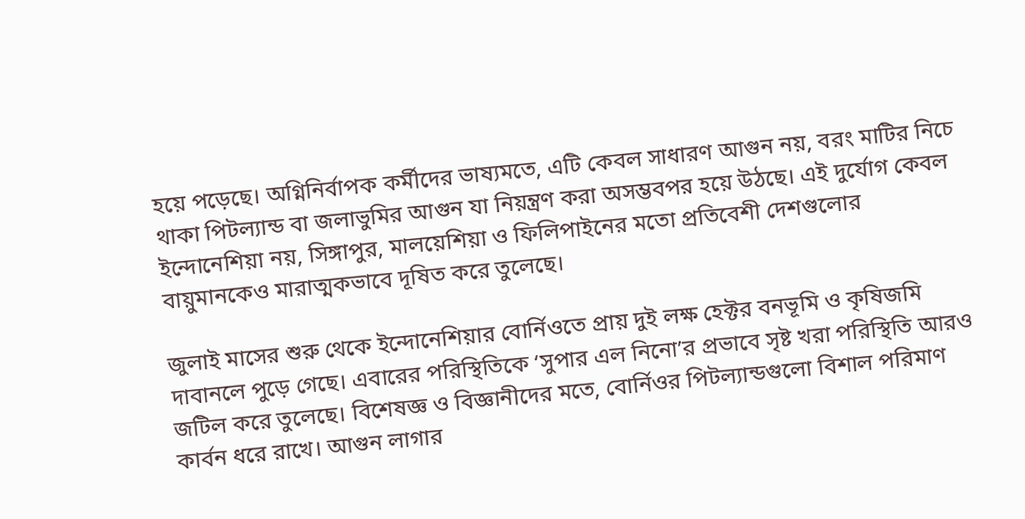হয়ে পড়েছে। অগ্নিনির্বাপক কর্মীদের ভাষ্যমতে, এটি কেবল সাধারণ আগুন নয়, বরং মাটির নিচে থাকা পিটল্যান্ড বা জলাভুমির আগুন যা নিয়ন্ত্রণ করা অসম্ভবপর হয়ে উঠছে। এই দুর্যোগ কেবল ইন্দোনেশিয়া নয়, সিঙ্গাপুর, মালয়েশিয়া ও ফিলিপাইনের মতো প্রতিবেশী দেশগুলোর বায়ুমানকেও মারাত্মকভাবে দূষিত করে তুলেছে।

জুলাই মাসের শুরু থেকে ইন্দোনেশিয়ার বোর্নিওতে প্রায় দুই লক্ষ হেক্টর বনভূমি ও কৃষিজমি দাবানলে পুড়ে গেছে। এবারের পরিস্থিতিকে ‘সুপার এল নিনো’র প্রভাবে সৃষ্ট খরা পরিস্থিতি আরও জটিল করে তুলেছে। বিশেষজ্ঞ ও বিজ্ঞানীদের মতে, বোর্নিওর পিটল্যান্ডগুলো বিশাল পরিমাণ কার্বন ধরে রাখে। আগুন লাগার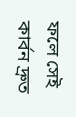ফলে সেই কার্বন দ্রুত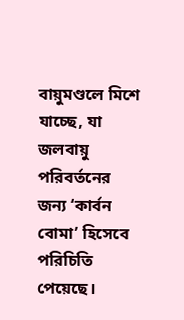বায়ুমণ্ডলে মিশে যাচ্ছে, যা জলবায়ু পরিবর্তনের জন্য ‘কার্বন বোমা’ হিসেবে পরিচিতি পেয়েছে।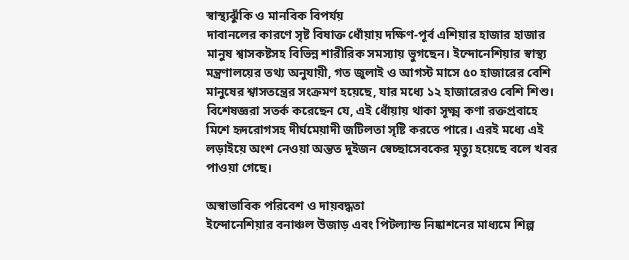স্বাস্থ্যঝুঁকি ও মানবিক বিপর্যয়
দাবানলের কারণে সৃষ্ট বিষাক্ত ধোঁয়ায় দক্ষিণ-পূর্ব এশিয়ার হাজার হাজার মানুষ শ্বাসকষ্টসহ বিভিন্ন শারীরিক সমস্যায় ভুগছেন। ইন্দোনেশিয়ার স্বাস্থ্য মন্ত্রণালয়ের তথ্য অনুযায়ী, গত জুলাই ও আগস্ট মাসে ৫০ হাজারের বেশি মানুষের শ্বাসতন্ত্রের সংক্রমণ হয়েছে, যার মধ্যে ১২ হাজারেরও বেশি শিশু। বিশেষজ্ঞরা সতর্ক করেছেন যে, এই ধোঁয়ায় থাকা সূক্ষ্ম কণা রক্তপ্রবাহে মিশে হৃদরোগসহ দীর্ঘমেয়াদী জটিলতা সৃষ্টি করতে পারে। এরই মধ্যে এই লড়াইয়ে অংশ নেওয়া অন্তত দুইজন স্বেচ্ছাসেবকের মৃত্যু হয়েছে বলে খবর পাওয়া গেছে।

অস্বাভাবিক পরিবেশ ও দায়বদ্ধতা
ইন্দোনেশিয়ার বনাঞ্চল উজাড় এবং পিটল্যান্ড নিষ্কাশনের মাধ্যমে শিল্প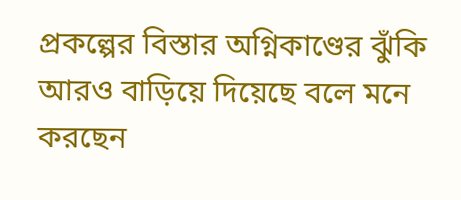প্রকল্পের বিস্তার অগ্নিকাণ্ডের ঝুঁকি আরও বাড়িয়ে দিয়েছে বলে মনে করছেন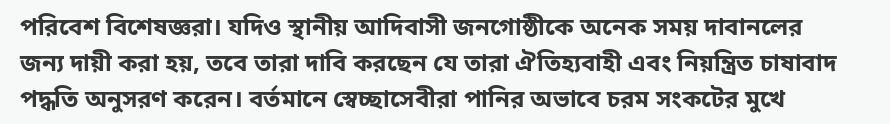পরিবেশ বিশেষজ্ঞরা। যদিও স্থানীয় আদিবাসী জনগোষ্ঠীকে অনেক সময় দাবানলের জন্য দায়ী করা হয়, তবে তারা দাবি করছেন যে তারা ঐতিহ্যবাহী এবং নিয়ন্ত্রিত চাষাবাদ পদ্ধতি অনুসরণ করেন। বর্তমানে স্বেচ্ছাসেবীরা পানির অভাবে চরম সংকটের মুখে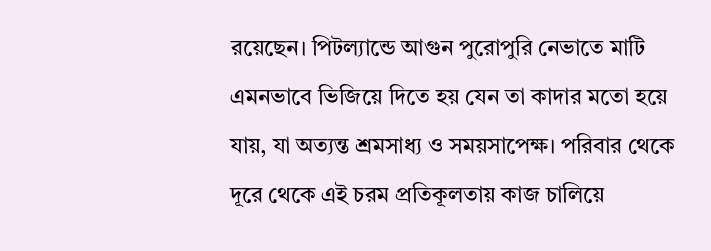রয়েছেন। পিটল্যান্ডে আগুন পুরোপুরি নেভাতে মাটি এমনভাবে ভিজিয়ে দিতে হয় যেন তা কাদার মতো হয়ে যায়, যা অত্যন্ত শ্রমসাধ্য ও সময়সাপেক্ষ। পরিবার থেকে দূরে থেকে এই চরম প্রতিকূলতায় কাজ চালিয়ে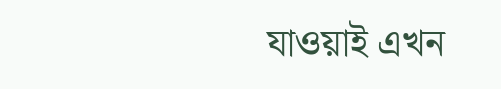যাওয়াই এখন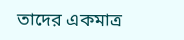তাদের একমাত্র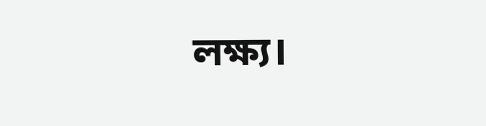লক্ষ্য।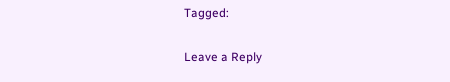Tagged:

Leave a Reply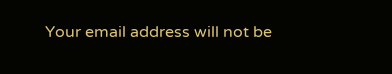Your email address will not be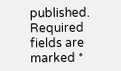published. Required fields are marked *